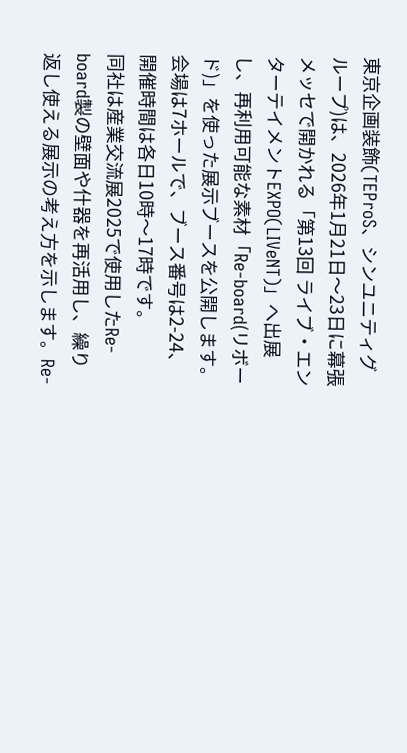東京企画装飾(TEProS、シンユニティグループ)は、2026年1月21日〜23日に幕張メッセで開かれる「第13回 ライブ・エンターテイメントEXPO(LIVeNT)」へ出展し、再利用可能な素材「Re-board(リボード)」を使った展示ブースを公開します。会場は7ホールで、ブース番号は2-24、開催時間は各日10時〜17時です。
同社は産業交流展2025で使用したRe-board製の壁面や什器を再活用し、繰り返し使える展示の考え方を示します。Re-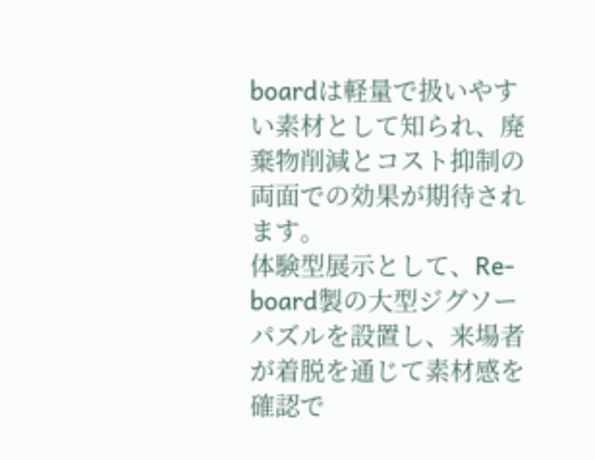boardは軽量で扱いやすい素材として知られ、廃棄物削減とコスト抑制の両面での効果が期待されます。
体験型展示として、Re-board製の大型ジグソーパズルを設置し、来場者が着脱を通じて素材感を確認で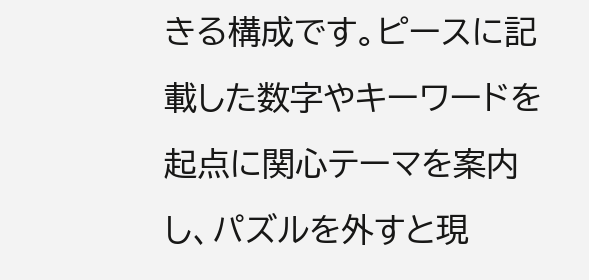きる構成です。ピースに記載した数字やキーワードを起点に関心テーマを案内し、パズルを外すと現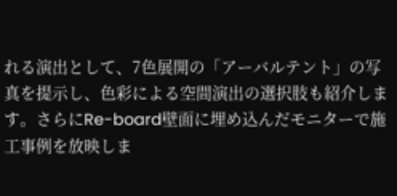れる演出として、7色展開の「アーバルテント」の写真を提示し、色彩による空間演出の選択肢も紹介します。さらにRe-board壁面に埋め込んだモニターで施工事例を放映しま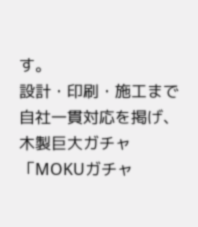す。
設計・印刷・施工まで自社一貫対応を掲げ、木製巨大ガチャ「MOKUガチャ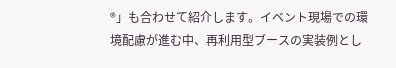®」も合わせて紹介します。イベント現場での環境配慮が進む中、再利用型ブースの実装例とし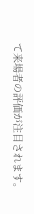て来場者の評価が注目されます。